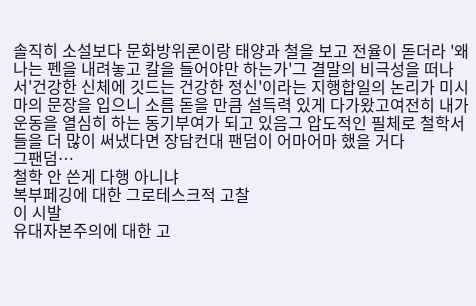솔직히 소설보다 문화방위론이랑 태양과 철을 보고 전율이 돋더라 '왜 나는 펜을 내려놓고 칼을 들어야만 하는가'그 결말의 비극성을 떠나서'건강한 신체에 깃드는 건강한 정신'이라는 지행합일의 논리가 미시마의 문장을 입으니 소름 돋을 만큼 설득력 있게 다가왔고여전히 내가 운동을 열심히 하는 동기부여가 되고 있음그 압도적인 필체로 철학서들을 더 많이 써냈다면 장담컨대 팬덤이 어마어마 했을 거다
그팬덤…
철학 안 쓴게 다행 아니냐
복부페깅에 대한 그로테스크적 고찰
이 시발
유대자본주의에 대한 고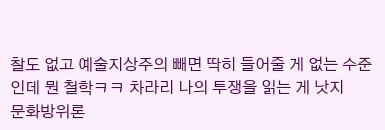찰도 없고 예술지상주의 빼면 딱히 들어줄 게 없는 수준인데 뭔 철학ㅋㅋ 차라리 나의 투쟁을 읽는 게 낫지
문화방위론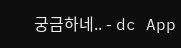궁금하네.. - dc App